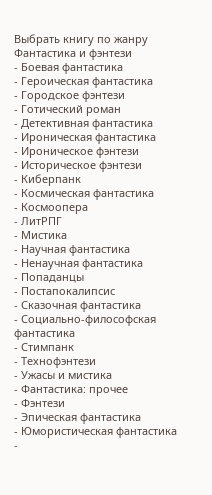Выбрать книгу по жанру
Фантастика и фэнтези
- Боевая фантастика
- Героическая фантастика
- Городское фэнтези
- Готический роман
- Детективная фантастика
- Ироническая фантастика
- Ироническое фэнтези
- Историческое фэнтези
- Киберпанк
- Космическая фантастика
- Космоопера
- ЛитРПГ
- Мистика
- Научная фантастика
- Ненаучная фантастика
- Попаданцы
- Постапокалипсис
- Сказочная фантастика
- Социально-философская фантастика
- Стимпанк
- Технофэнтези
- Ужасы и мистика
- Фантастика: прочее
- Фэнтези
- Эпическая фантастика
- Юмористическая фантастика
-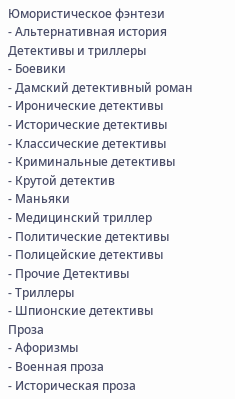Юмористическое фэнтези
- Альтернативная история
Детективы и триллеры
- Боевики
- Дамский детективный роман
- Иронические детективы
- Исторические детективы
- Классические детективы
- Криминальные детективы
- Крутой детектив
- Маньяки
- Медицинский триллер
- Политические детективы
- Полицейские детективы
- Прочие Детективы
- Триллеры
- Шпионские детективы
Проза
- Афоризмы
- Военная проза
- Историческая проза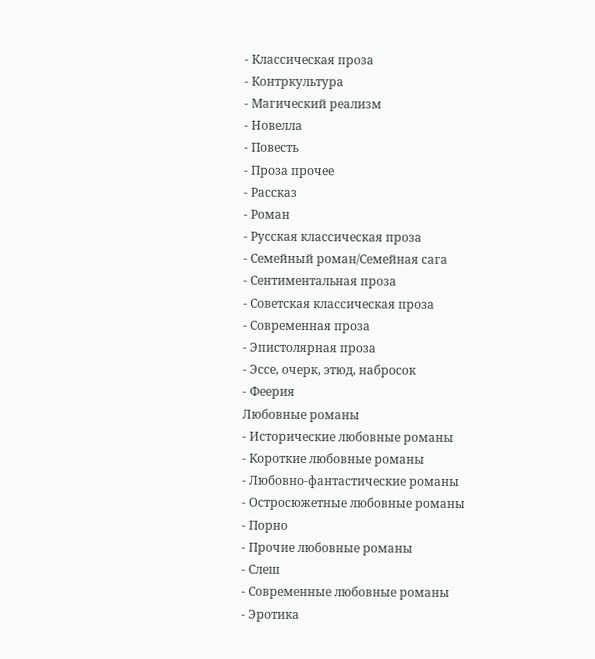- Классическая проза
- Контркультура
- Магический реализм
- Новелла
- Повесть
- Проза прочее
- Рассказ
- Роман
- Русская классическая проза
- Семейный роман/Семейная сага
- Сентиментальная проза
- Советская классическая проза
- Современная проза
- Эпистолярная проза
- Эссе, очерк, этюд, набросок
- Феерия
Любовные романы
- Исторические любовные романы
- Короткие любовные романы
- Любовно-фантастические романы
- Остросюжетные любовные романы
- Порно
- Прочие любовные романы
- Слеш
- Современные любовные романы
- Эротика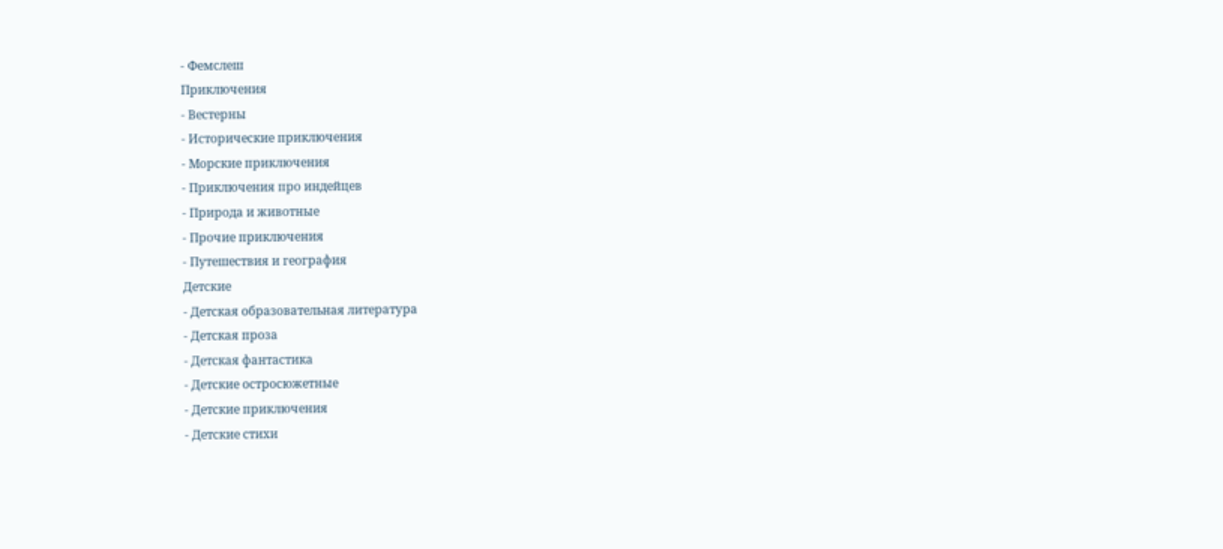- Фемслеш
Приключения
- Вестерны
- Исторические приключения
- Морские приключения
- Приключения про индейцев
- Природа и животные
- Прочие приключения
- Путешествия и география
Детские
- Детская образовательная литература
- Детская проза
- Детская фантастика
- Детские остросюжетные
- Детские приключения
- Детские стихи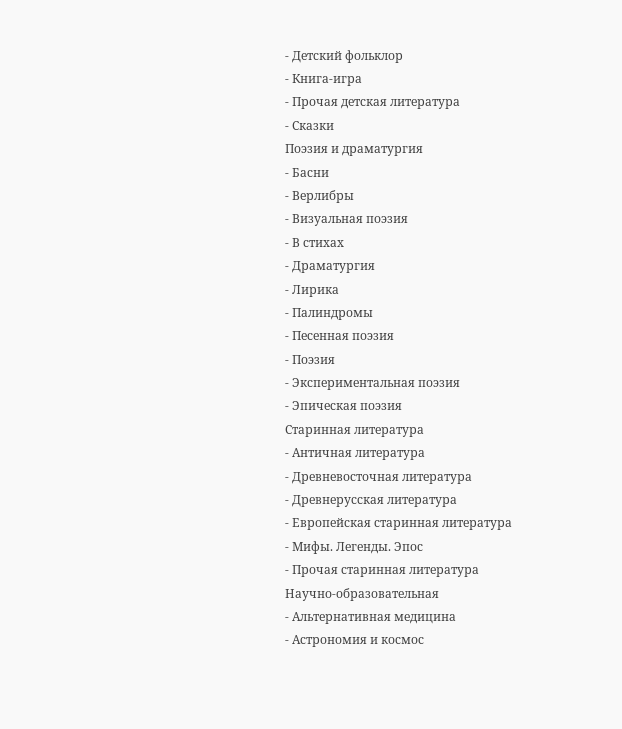- Детский фольклор
- Книга-игра
- Прочая детская литература
- Сказки
Поэзия и драматургия
- Басни
- Верлибры
- Визуальная поэзия
- В стихах
- Драматургия
- Лирика
- Палиндромы
- Песенная поэзия
- Поэзия
- Экспериментальная поэзия
- Эпическая поэзия
Старинная литература
- Античная литература
- Древневосточная литература
- Древнерусская литература
- Европейская старинная литература
- Мифы. Легенды. Эпос
- Прочая старинная литература
Научно-образовательная
- Альтернативная медицина
- Астрономия и космос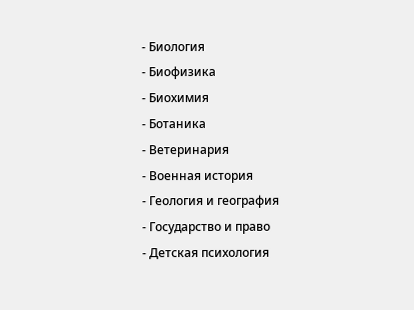- Биология
- Биофизика
- Биохимия
- Ботаника
- Ветеринария
- Военная история
- Геология и география
- Государство и право
- Детская психология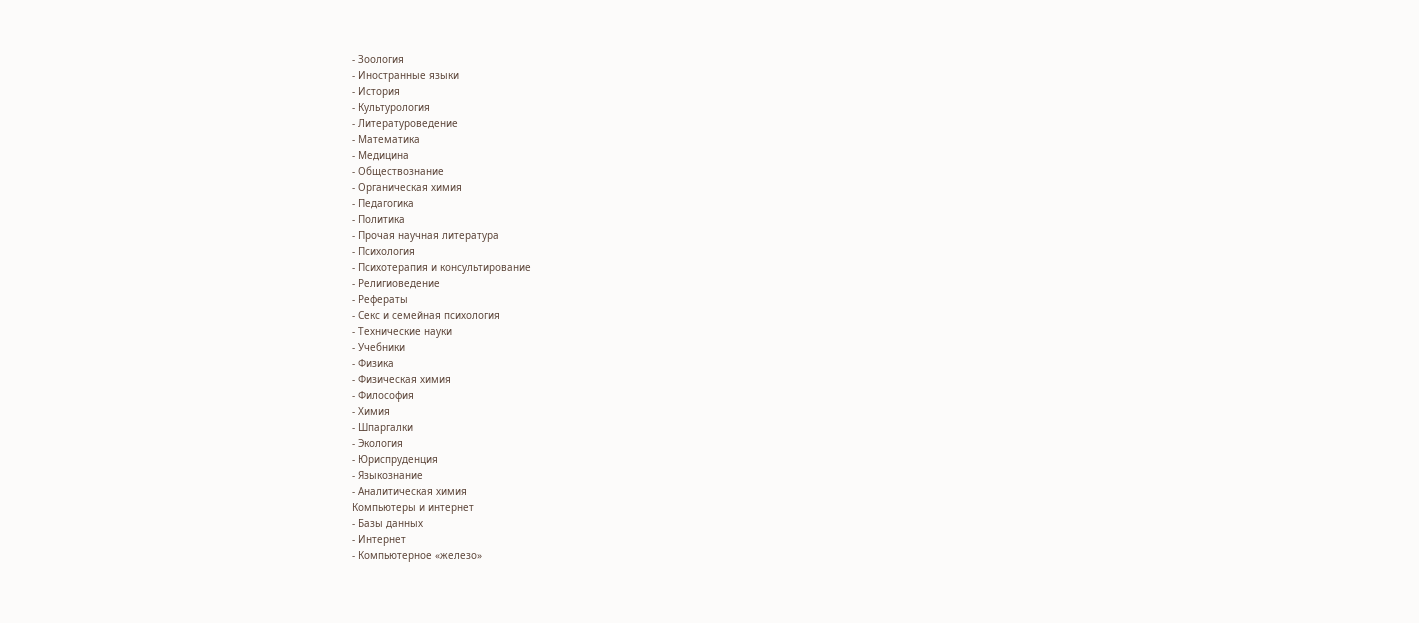- Зоология
- Иностранные языки
- История
- Культурология
- Литературоведение
- Математика
- Медицина
- Обществознание
- Органическая химия
- Педагогика
- Политика
- Прочая научная литература
- Психология
- Психотерапия и консультирование
- Религиоведение
- Рефераты
- Секс и семейная психология
- Технические науки
- Учебники
- Физика
- Физическая химия
- Философия
- Химия
- Шпаргалки
- Экология
- Юриспруденция
- Языкознание
- Аналитическая химия
Компьютеры и интернет
- Базы данных
- Интернет
- Компьютерное «железо»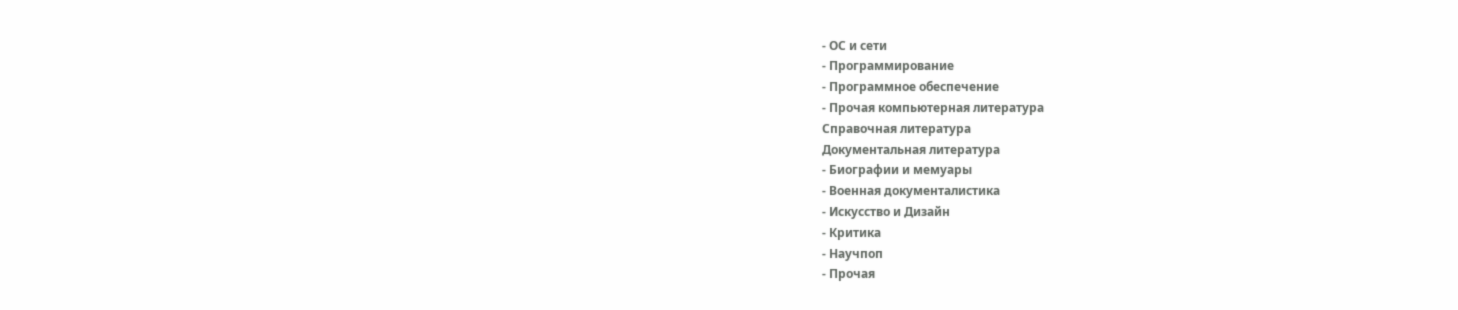- ОС и сети
- Программирование
- Программное обеспечение
- Прочая компьютерная литература
Справочная литература
Документальная литература
- Биографии и мемуары
- Военная документалистика
- Искусство и Дизайн
- Критика
- Научпоп
- Прочая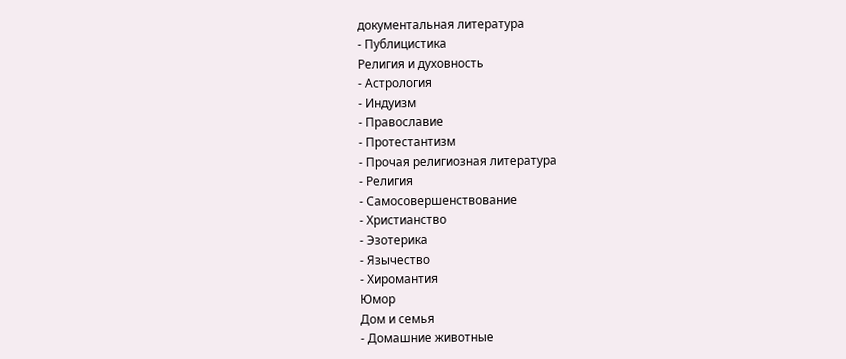документальная литература
- Публицистика
Религия и духовность
- Астрология
- Индуизм
- Православие
- Протестантизм
- Прочая религиозная литература
- Религия
- Самосовершенствование
- Христианство
- Эзотерика
- Язычество
- Хиромантия
Юмор
Дом и семья
- Домашние животные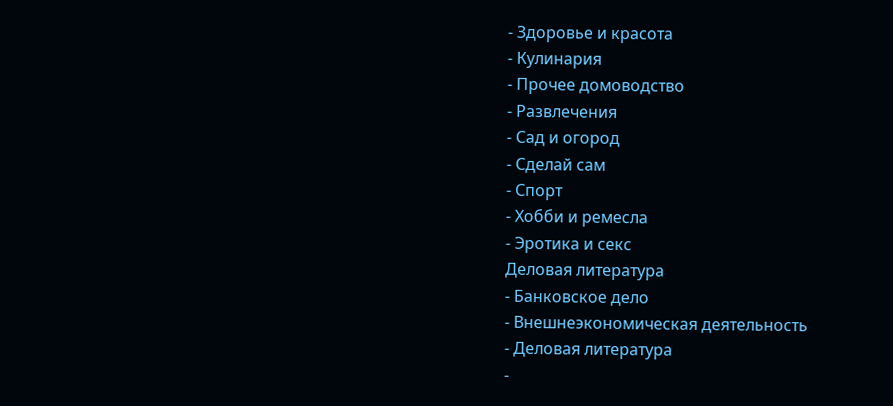- Здоровье и красота
- Кулинария
- Прочее домоводство
- Развлечения
- Сад и огород
- Сделай сам
- Спорт
- Хобби и ремесла
- Эротика и секс
Деловая литература
- Банковское дело
- Внешнеэкономическая деятельность
- Деловая литература
-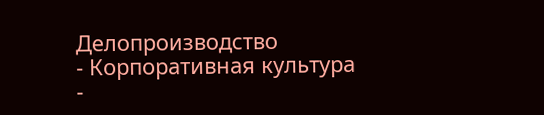Делопроизводство
- Корпоративная культура
-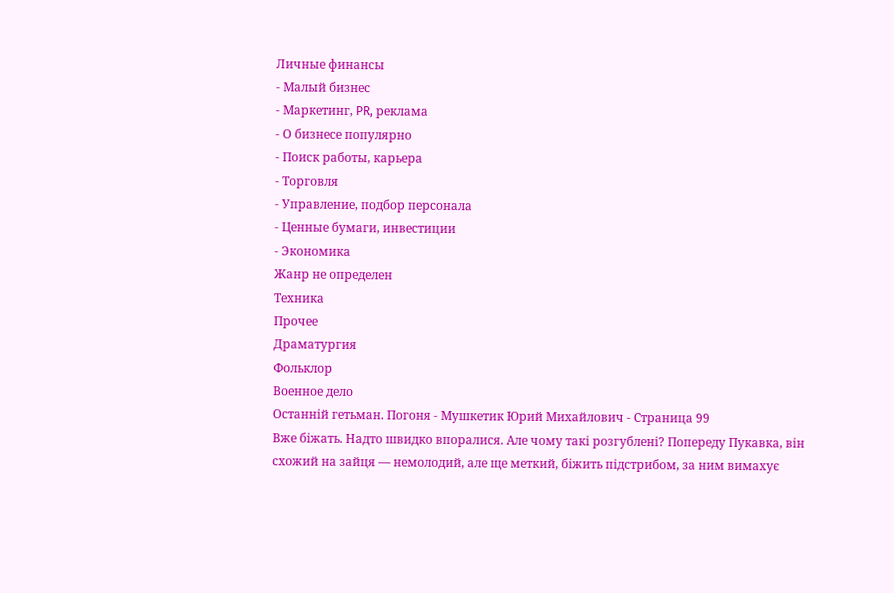Личные финансы
- Малый бизнес
- Маркетинг, PR, реклама
- О бизнесе популярно
- Поиск работы, карьера
- Торговля
- Управление, подбор персонала
- Ценные бумаги, инвестиции
- Экономика
Жанр не определен
Техника
Прочее
Драматургия
Фольклор
Военное дело
Останній гетьман. Погоня - Мушкетик Юрий Михайлович - Страница 99
Вже біжать. Надто швидко впоралися. Але чому такі розгублені? Попереду Пукавка, він схожий на зайця — немолодий, але ще меткий, біжить підстрибом, за ним вимахує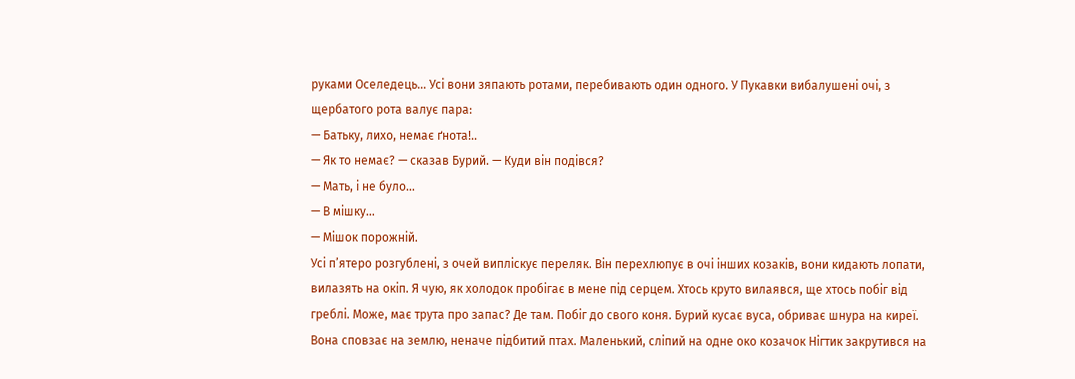руками Оселедець… Усі вони зяпають ротами, перебивають один одного. У Пукавки вибалушені очі, з щербатого рота валує пара:
— Батьку, лихо, немає ґнота!..
— Як то немає? — сказав Бурий. — Куди він подівся?
— Мать, і не було…
— В мішку…
— Мішок порожній.
Усі п’ятеро розгублені, з очей випліскує переляк. Він перехлюпує в очі інших козаків, вони кидають лопати, вилазять на окіп. Я чую, як холодок пробігає в мене під серцем. Хтось круто вилаявся, ще хтось побіг від греблі. Може, має трута про запас? Де там. Побіг до свого коня. Бурий кусає вуса, обриває шнура на киреї. Вона сповзає на землю, неначе підбитий птах. Маленький, сліпий на одне око козачок Нігтик закрутився на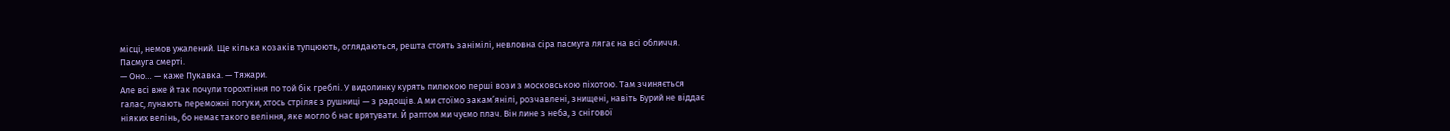місці, немов ужалений. Ще кілька козаків тупцюють, оглядаються, решта стоять занімілі, невловна сіра пасмуга лягає на всі обличчя. Пасмуга смерті.
— Оно… — каже Пукавка. — Тяжари.
Але всі вже й так почули торохтіння по той бік греблі. У видолинку курять пилюкою перші вози з московською піхотою. Там зчиняється галас, лунають переможні погуки, хтось стріляє з рушниці — з радощів. А ми стоїмо закам’янілі, розчавлені, знищені, навіть Бурий не віддає ніяких велінь, бо немає такого веління, яке могло б нас врятувати. Й раптом ми чуємо плач. Він лине з неба, з снігової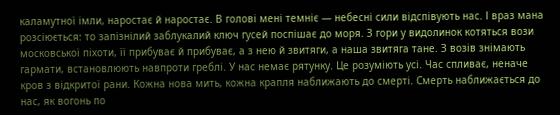каламутної імли, наростає й наростає. В голові мені темніє — небесні сили відспівують нас. І враз мана розсіюється: то запізнілий заблукалий ключ гусей поспішає до моря. З гори у видолинок котяться вози московської піхоти, її прибуває й прибуває, а з нею й звитяги, а наша звитяга тане. З возів знімають гармати, встановлюють навпроти греблі. У нас немає рятунку. Це розуміють усі. Час спливає, неначе кров з відкритої рани. Кожна нова мить, кожна крапля наближають до смерті. Смерть наближається до нас, як вогонь по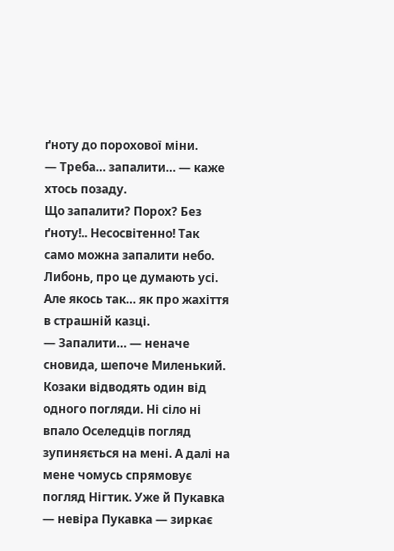ґноту до порохової міни.
— Треба… запалити… — каже хтось позаду.
Що запалити? Порох? Без ґноту!.. Несосвітенно! Так само можна запалити небо.
Либонь, про це думають усі. Але якось так… як про жахіття в страшній казці.
— Запалити… — неначе сновида, шепоче Миленький.
Козаки відводять один від одного погляди. Ні сіло ні впало Оселедців погляд зупиняється на мені. А далі на мене чомусь спрямовує погляд Нігтик. Уже й Пукавка — невіра Пукавка — зиркає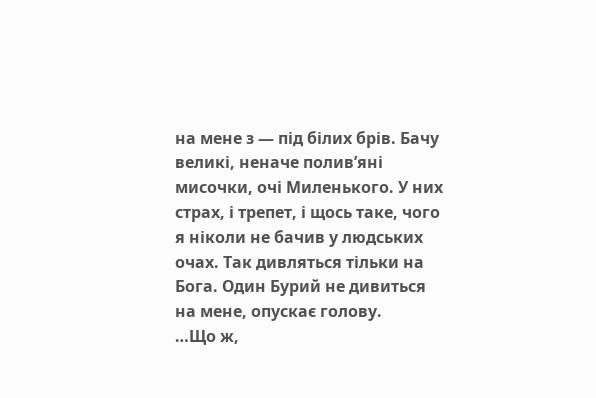на мене з — під білих брів. Бачу великі, неначе полив’яні мисочки, очі Миленького. У них страх, і трепет, і щось таке, чого я ніколи не бачив у людських очах. Так дивляться тільки на Бога. Один Бурий не дивиться на мене, опускає голову.
…Що ж,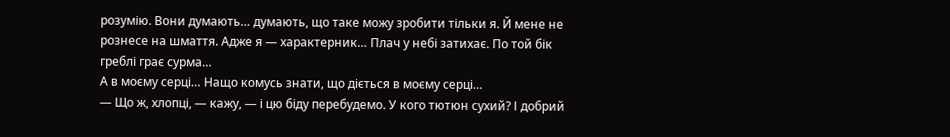розумію. Вони думають… думають, що таке можу зробити тільки я. Й мене не рознесе на шмаття. Адже я — характерник… Плач у небі затихає. По той бік греблі грає сурма…
А в моєму серці… Нащо комусь знати, що діється в моєму серці…
— Що ж, хлопці, — кажу, — і цю біду перебудемо. У кого тютюн сухий? І добрий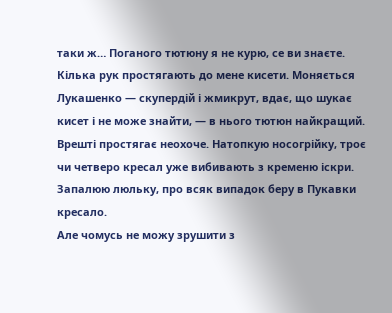таки ж… Поганого тютюну я не курю, се ви знаєте.
Кілька рук простягають до мене кисети. Моняється Лукашенко — скупердій і жмикрут, вдає, що шукає кисет і не може знайти, — в нього тютюн найкращий. Врешті простягає неохоче. Натопкую носогрійку, троє чи четверо кресал уже вибивають з кременю іскри. Запалюю люльку, про всяк випадок беру в Пукавки кресало.
Але чомусь не можу зрушити з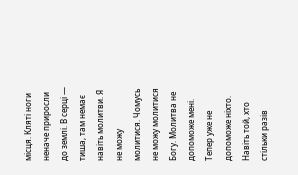місця. Кляті ноги неначе приросли до землі. В серці — тиша, там немає навіть молитви. Я не можу молитися. Чомусь не можу молитися Богу. Молитва не допоможе мені. Тепер уже не допоможе ніхто. Навіть той, хто стільки разів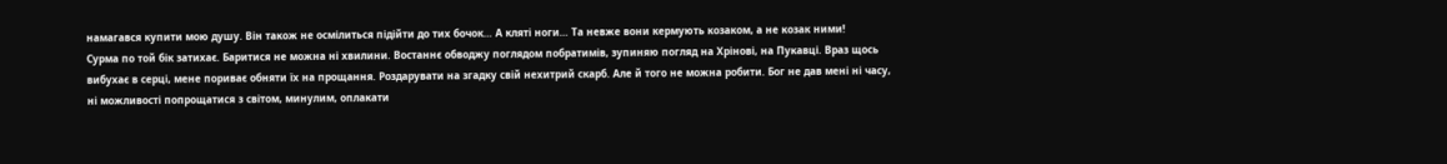намагався купити мою душу. Він також не осмілиться підійти до тих бочок… А кляті ноги… Та невже вони кермують козаком, а не козак ними!
Сурма по той бік затихає. Баритися не можна ні хвилини. Востаннє обводжу поглядом побратимів, зупиняю погляд на Хрінові, на Пукавці. Враз щось вибухає в серці, мене пориває обняти їх на прощання. Роздарувати на згадку свій нехитрий скарб. Але й того не можна робити. Бог не дав мені ні часу, ні можливості попрощатися з світом, минулим, оплакати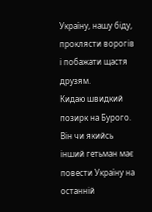Україну, нашу біду, проклясти ворогів і побажати щастя друзям.
Кидаю швидкий позирк на Бурого. Він чи якийсь інший гетьман має повести Україну на останній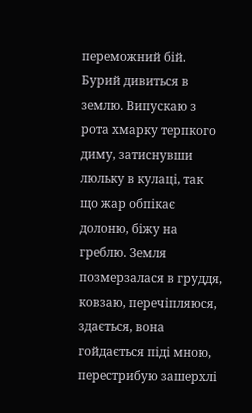переможний бій. Бурий дивиться в землю. Випускаю з рота хмарку терпкого диму, затиснувши люльку в кулаці, так що жар обпікає долоню, біжу на греблю. Земля позмерзалася в груддя, ковзаю, перечіпляюся, здається, вона гойдається піді мною, перестрибую зашерхлі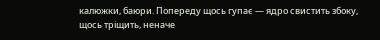калюжки, баюри. Попереду щось гупає — ядро свистить збоку, щось тріщить, неначе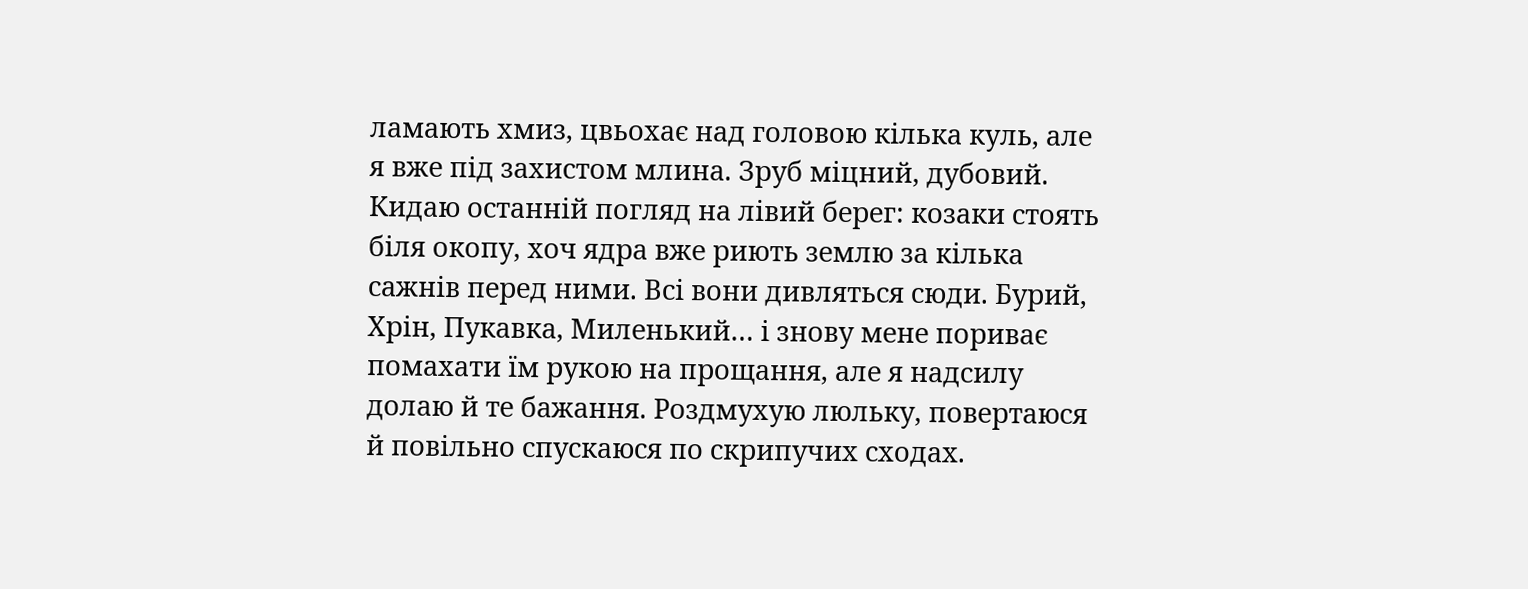ламають хмиз, цвьохає над головою кілька куль, але я вже під захистом млина. Зруб міцний, дубовий. Кидаю останній погляд на лівий берег: козаки стоять біля окопу, хоч ядра вже риють землю за кілька сажнів перед ними. Всі вони дивляться сюди. Бурий, Хрін, Пукавка, Миленький… і знову мене пориває помахати їм рукою на прощання, але я надсилу долаю й те бажання. Роздмухую люльку, повертаюся й повільно спускаюся по скрипучих сходах.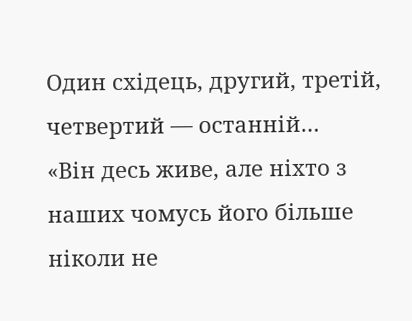Один східець, другий, третій, четвертий — останній…
«Він десь живе, але ніхто з наших чомусь його більше ніколи не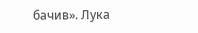бачив». Лука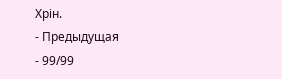Хрін.
- Предыдущая
- 99/99